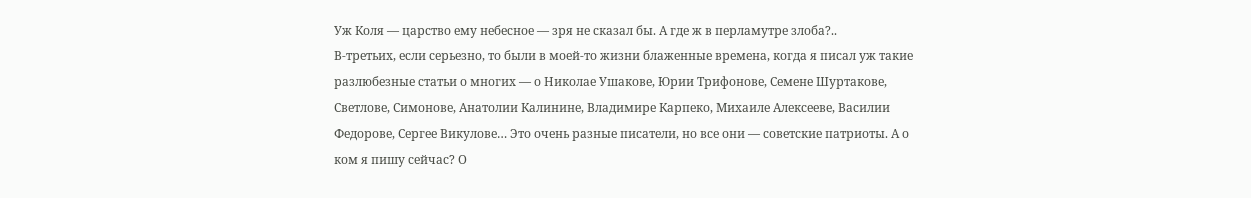Уж Коля — царство ему небесное — зря не сказал бы. А где ж в перламутре злоба?..
В-третьих, если серьезно, то были в моей-то жизни блаженные времена, когда я писал уж такие разлюбезные статьи о многих — о Николае Ушакове, Юрии Трифонове, Семене Шуртакове, Светлове, Симонове, Анатолии Калинине, Владимире Карпеко, Михаиле Алексееве, Василии Федорове, Сергее Викулове… Это очень разные писатели, но все они — советские патриоты. А о ком я пишу сейчас? О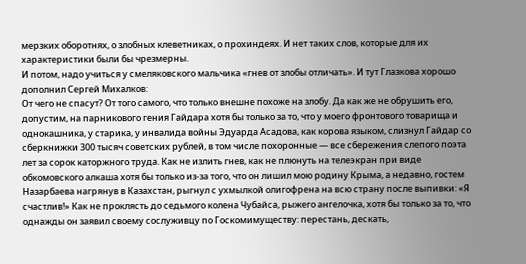мерзких оборотнях, о злобных клеветниках, о прохиндеях. И нет таких слов, которые для их характеристики были бы чрезмерны.
И потом, надо учиться у смеляковского мальчика «гнев от злобы отличать». И тут Глазкова хорошо дополнил Сергей Михалков:
От чего не спасут? От того самого, что только внешне похоже на злобу. Да как же не обрушить его, допустим, на парникового гения Гайдара хотя бы только за то, что у моего фронтового товарища и однокашника, у старика, у инвалида войны Эдуарда Асадова, как корова языком, слизнул Гайдар со сберкнижки 300 тысяч советских рублей, в том числе похоронные — все сбережения слепого поэта лет за сорок каторжного труда. Как не излить гнев, как не плюнуть на телеэкран при виде обкомовского алкаша хотя бы только из-за того, что он лишил мою родину Крыма, а недавно, гостем Назарбаева нагрянув в Казахстан, рыгнул с ухмылкой олигофрена на всю страну после выпивки: «Я счастлив!» Как не проклясть до седьмого колена Чубайса, рыжего ангелочка, хотя бы только за то, что однажды он заявил своему сослуживцу по Госкомимуществу: перестань, дескать,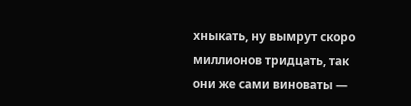хныкать, ну вымрут скоро миллионов тридцать, так они же сами виноваты —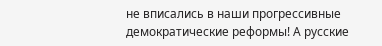не вписались в наши прогрессивные демократические реформы! А русские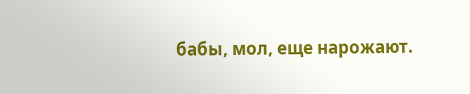бабы, мол, еще нарожают.